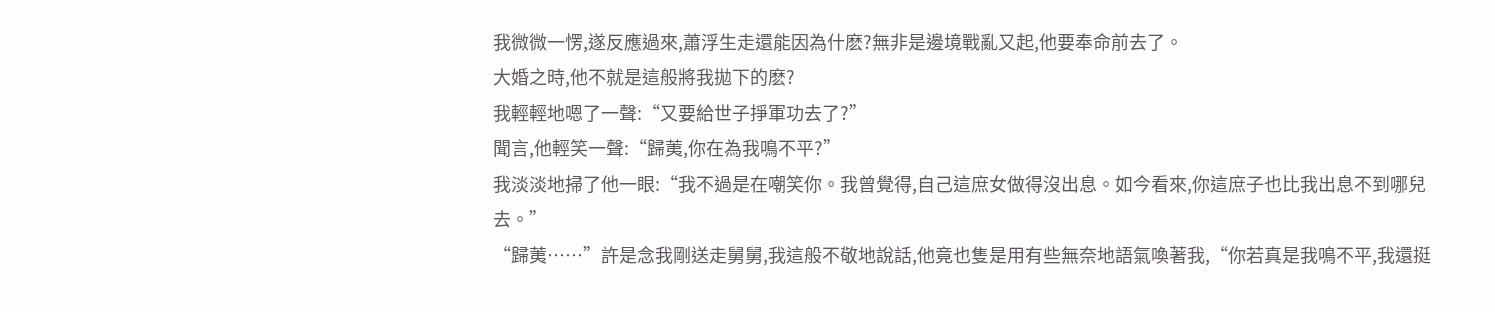我微微一愣,遂反應過來,蕭浮生走還能因為什麽?無非是邊境戰亂又起,他要奉命前去了。
大婚之時,他不就是這般將我拋下的麽?
我輕輕地嗯了一聲:“又要給世子掙軍功去了?”
聞言,他輕笑一聲:“歸荑,你在為我鳴不平?”
我淡淡地掃了他一眼:“我不過是在嘲笑你。我曾覺得,自己這庶女做得沒出息。如今看來,你這庶子也比我出息不到哪兒去。”
“歸荑……”許是念我剛送走舅舅,我這般不敬地說話,他竟也隻是用有些無奈地語氣喚著我,“你若真是我鳴不平,我還挺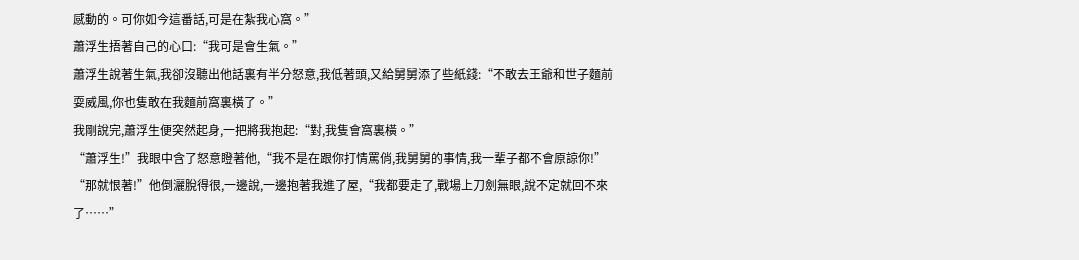感動的。可你如今這番話,可是在紮我心窩。”
蕭浮生捂著自己的心口:“我可是會生氣。”
蕭浮生說著生氣,我卻沒聽出他話裏有半分怒意,我低著頭,又給舅舅添了些紙錢:“不敢去王爺和世子麵前耍威風,你也隻敢在我麵前窩裏橫了。”
我剛說完,蕭浮生便突然起身,一把將我抱起:“對,我隻會窩裏橫。”
“蕭浮生!”我眼中含了怒意瞪著他,“我不是在跟你打情罵俏,我舅舅的事情,我一輩子都不會原諒你!”
“那就恨著!”他倒灑脫得很,一邊說,一邊抱著我進了屋,“我都要走了,戰場上刀劍無眼,說不定就回不來了……”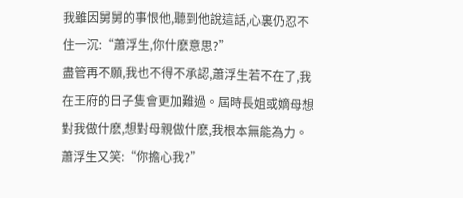我雖因舅舅的事恨他,聽到他說這話,心裏仍忍不住一沉:“蕭浮生,你什麽意思?”
盡管再不願,我也不得不承認,蕭浮生若不在了,我在王府的日子隻會更加難過。屆時長姐或嫡母想對我做什麽,想對母親做什麽,我根本無能為力。
蕭浮生又笑:“你擔心我?”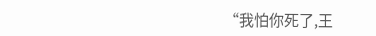“我怕你死了,王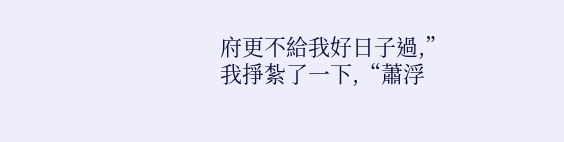府更不給我好日子過,”我掙紮了一下,“蕭浮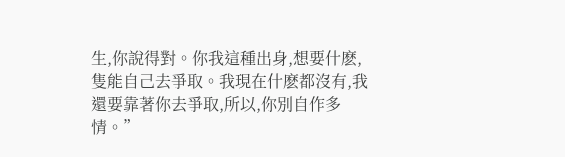生,你說得對。你我這種出身,想要什麽,隻能自己去爭取。我現在什麽都沒有,我還要靠著你去爭取,所以,你別自作多情。”